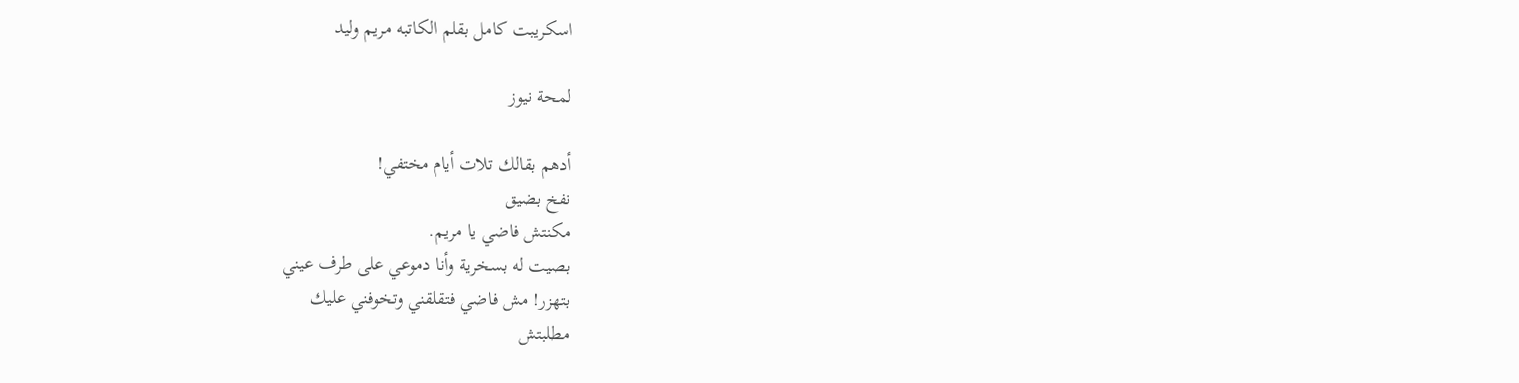اسكريبت كامل بقلم الكاتبه مريم وليد

لمحة نيوز

أدهم بقالك تلات أيام مختفي!
نفخ بضيق
مكنتش فاضي يا مريم.
بصيت له بسخرية وأنا دموعي على طرف عيني
بتهزر! مش فاضي فتقلقني وتخوفني عليك
مطلبتش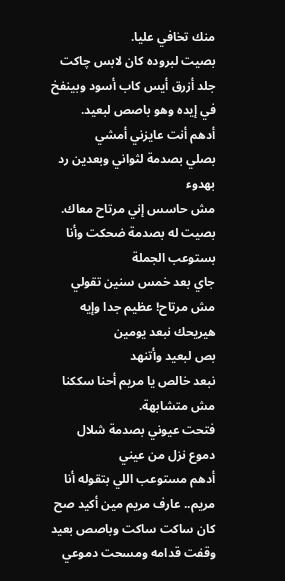منك تخافي عليا.
بصيت لبروده كان لابس چاكت جلد أزرق أيس كاب أسود وبينفخ في إيده وهو باصص لبعيد.
أدهم أنت عايزني أمشي
بصلي بصدمة لثواني وبعدين رد بهدوء
مش حاسس إني مرتاح معاك.
بصيت له بصدمة ضحكت وأنا بستوعب الجملة
جاي بعد خمس سنين تقولي مش مرتاح! عظيم جدا وإيه هيريحك نبعد يومين
بص لبعيد وأتنهد
نبعد خالص يا مريم أحنا سككنا مش متشابهة.
فتحت عيوني بصدمة شلال دموع نزل من عيني
أدهم مستوعب اللي بتقوله أنا مريم.. عارف مريم مين أكيد صح
كان ساكت ساكت وباصص بعيد وقفت قدامه ومسحت دموعي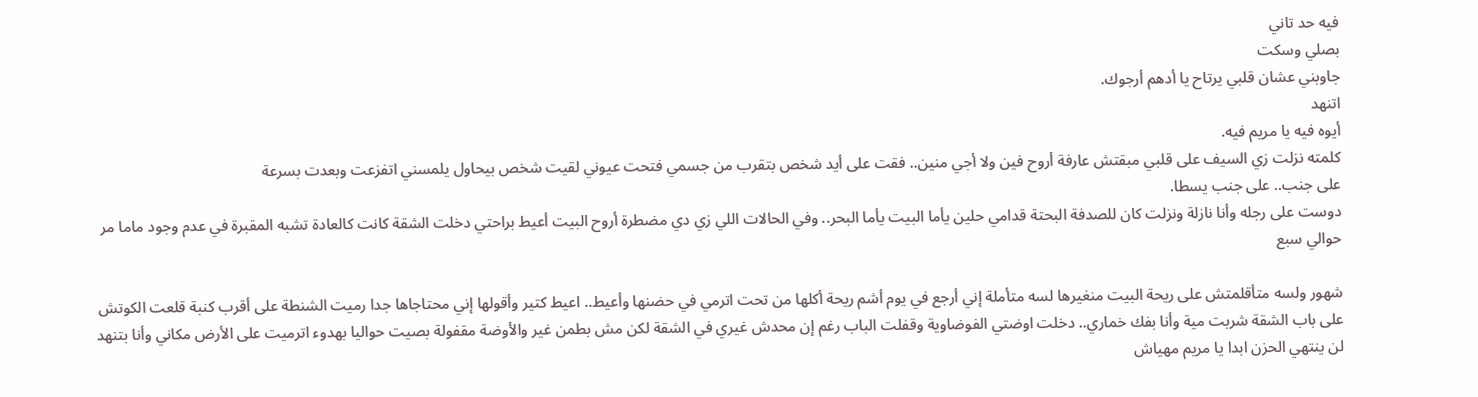فيه حد تاني
بصلي وسكت
جاوبني عشان قلبي يرتاح يا أدهم أرجوك.
اتنهد
أيوه فيه يا مريم فيه.
كلمته نزلت زي السيف على قلبي مبقتش عارفة أروح فين ولا أجي منين.. فقت على أيد شخص بتقرب من جسمي فتحت عيوني لقيت شخص بيحاول يلمسني اتفزعت وبعدت بسرعة
على جنب.. على جنب يسطا.
دوست على رجله وأنا نازلة ونزلت كان للصدفة البحتة قدامي حلين يأما البيت يأما البحر.. وفي الحالات اللي زي دي مضطرة أروح البيت أعيط براحتي دخلت الشقة كانت كالعادة تشبه المقبرة في عدم وجود ماما مر حوالي سبع

شهور ولسه متأقلمتش على ريحة البيت منغيرها لسه متأملة إني أرجع في يوم أشم ريحة أكلها من تحت اترمي في حضنها وأعيط.. اعيط كتير وأقولها إني محتاجاها جدا رميت الشنطة على أقرب كنبة قلعت الكوتش على باب الشقة شربت مية وأنا بفك خماري.. دخلت اوضتي الفوضاوية وقفلت الباب رغم إن محدش غيري في الشقة لكن مش بطمن غير والأوضة مقفولة بصيت حواليا بهدوء اترميت على الأرض مكاني وأنا بتنهد
لن ينتهي الحزن ابدا يا مريم مهياش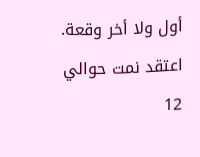أول ولا أخر وقعة.
اعتقد نمت حوالي 12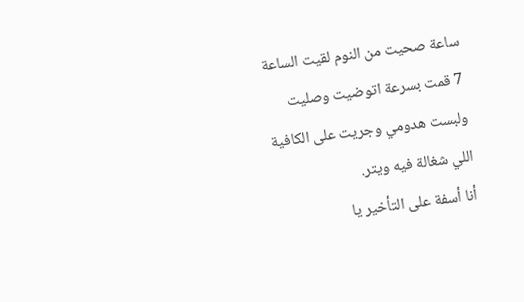ساعة صحيت من النوم لقيت الساعة 7 قمت بسرعة اتوضيت وصليت ولبست هدومي وجريت على الكافية اللي شغالة فيه ويتر.
أنا أسفة على التأخير يا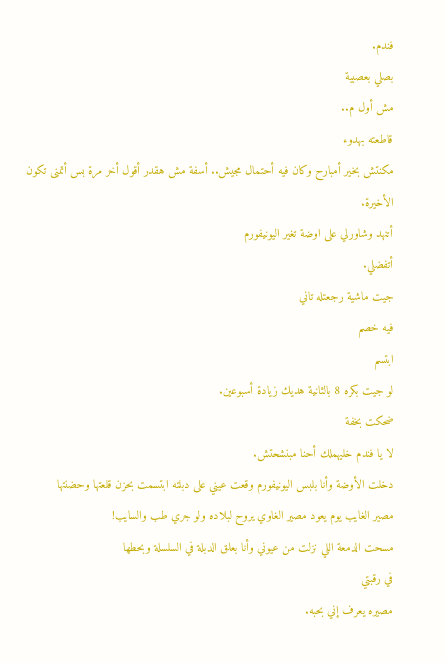فندم.
بصلي بعصبية
مش أول م..
قاطعته بهدوء
مكنتش بخير أمبارح وكان فيه أحتمال مجيش.. أسفة مش هقدر أقول أخر مرة بس أتمنى تكون الأخيرة.
أتنهد وشاورلي على اوضة تغير اليونيفورم
أتفضلي.
جيت ماشية رجعتله تاني
فيه خصم
ابتسم
لو جيت بكره 8 بالثانية هديك زيادة أسبوعين.
ضحكت بخفة
لا يا فندم خليهملك أحنا مبنشحتش.
دخلت الأوضة وأنا بلبس اليونيفورم وقعت عيني على دبلته ابتسمت بحزن قلعتها وحضنتها
مصير الغايب يوم يعود مصير الغاوي يروح لبلاده ولو جري طب والسايب!
مسحت الدمعة اللي نزلت من عيوني وأنا بعلق الدبلة في السلسلة وبحطها
في رقبتي
مصيره يعرف إني بحبه.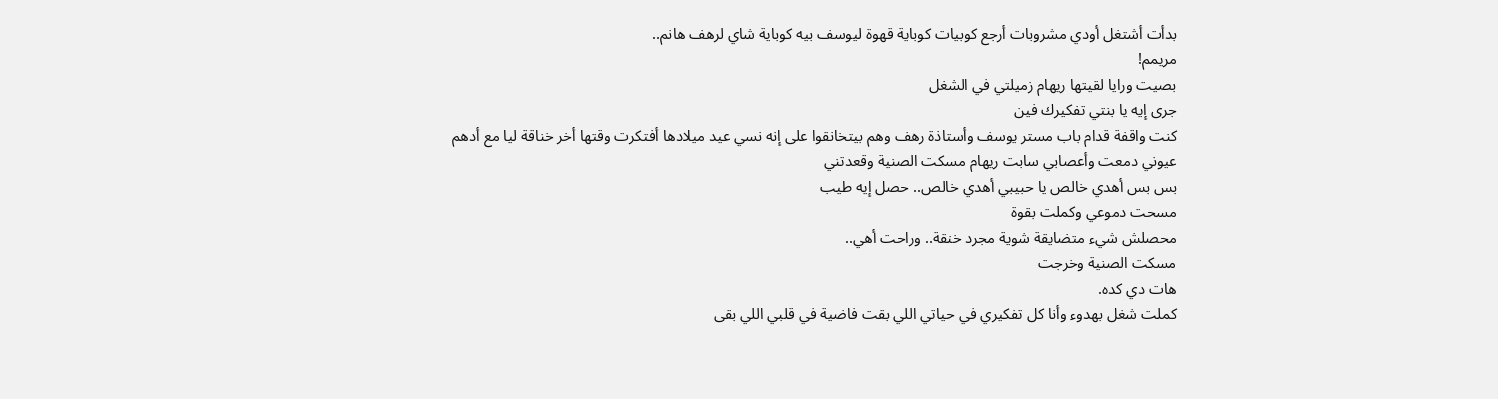بدأت أشتغل أودي مشروبات أرجع كوبيات كوباية قهوة ليوسف بيه كوباية شاي لرهف هانم..
مريمم!
بصيت ورايا لقيتها ريهام زميلتي في الشغل
جرى إيه يا بنتي تفكيرك فين
كنت واقفة قدام باب مستر يوسف وأستاذة رهف وهم بيتخانقوا على إنه نسي عيد ميلادها أفتكرت وقتها أخر خناقة ليا مع أدهم عيوني دمعت وأعصابي سابت ريهام مسكت الصنية وقعدتني
بس بس أهدي خالص يا حبيبي أهدي خالص.. حصل إيه طيب
مسحت دموعي وكملت بقوة
محصلش شيء متضايقة شوية مجرد خنقة.. وراحت أهي..
مسكت الصنية وخرجت
هات دي كده.
كملت شغل بهدوء وأنا كل تفكيري في حياتي اللي بقت فاضية في قلبي اللي بقى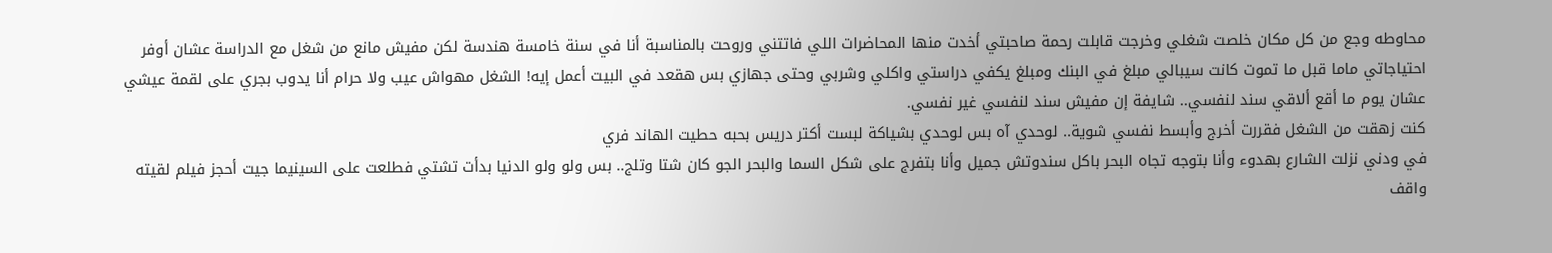محاوطه وجع من كل مكان خلصت شغلي وخرجت قابلت رحمة صاحبتي أخدت منها المحاضرات اللي فاتتني وروحت بالمناسبة أنا في سنة خامسة هندسة لكن مفيش مانع من شغل مع الدراسة عشان أوفر احتياجاتي ماما قبل ما تموت كانت سيبالي مبلغ في البنك ومبلغ يكفي دراستي واكلي وشربي وحتى جهازي بس هقعد في البيت أعمل إيه! الشغل مهواش عيب ولا حرام أنا يدوب بجري على لقمة عيشي عشان يوم ما أقع ألاقي سند لنفسي.. شايفة إن مفيش سند لنفسي غير نفسي.
كنت زهقت من الشغل فقررت أخرج وأبسط نفسي شوية.. لوحدي آه بس لوحدي بشياكة لبست أكتر دريس بحبه حطيت الهاند فري
في ودني نزلت الشارع بهدوء وأنا بتوجه تجاه البحر باكل سندوتش جميل وأنا بتفرج على شكل السما والبحر الجو كان شتا وتلج.. بس ولو ولو الدنيا بدأت تشتي فطلعت على السينيما جيت أحجز فيلم لقيته واقف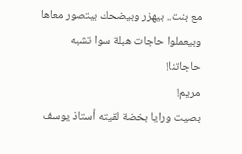مع بنت.. بيهزر وبيضحك بيتصور معاها وبيعملوا حاجات هبلة سوا تشبه حاجاتنا!
مريم!
بصيت ورايا بخضة لقيته أستاذ يوسف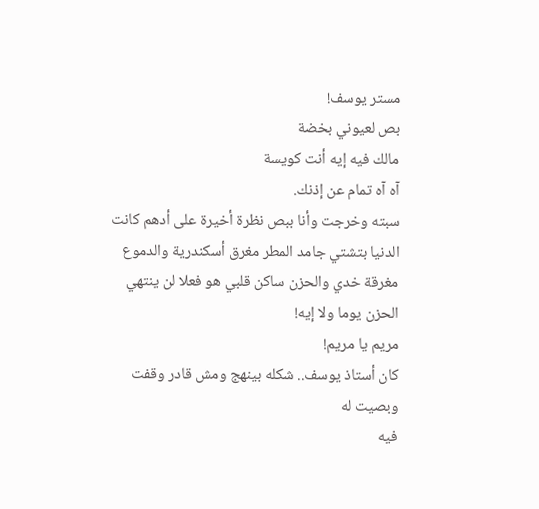مستر يوسف!
بص لعيوني بخضة
مالك فيه إيه أنت كويسة
آه آه تمام عن إذنك.
سبته وخرجت وأنا ببص نظرة أخيرة على أدهم كانت الدنيا بتشتي جامد المطر مغرق أسكندرية والدموع مغرقة خدي والحزن ساكن قلبي هو فعلا لن ينتهي الحزن يوما ولا إيه!
مريم يا مريم!
كان أستاذ يوسف.. شكله بينهج ومش قادر وقفت وبصيت له
فيه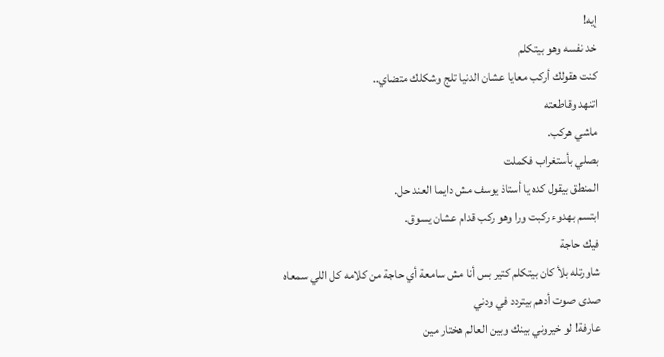إيه!
خد نفسه وهو بيتكلم
كنت هقولك أركب معايا عشان الدنيا تلج وشكلك متضاي..
اتنهد وقاطعته
ماشي هركب.
بصلي بأستغراب فكملت
المنطق بيقول كده يا أستاذ يوسف مش دايما العند حل.
ابتسم بهدوء ركبت ورا وهو ركب قدام عشان يسوق.
فيك حاجة
شاورتله بلأ كان بيتكلم كتير بس أنا مش سامعة أي حاجة من كلامه كل اللي سمعاه صدى صوت أدهم بيتردد في ودني
عارفة! لو خيروني بينك وبين العالم هختار مين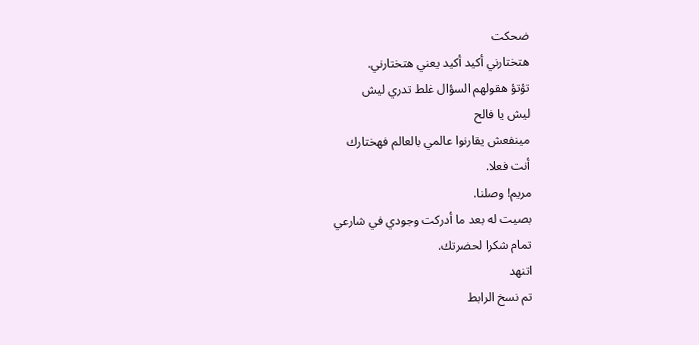ضحكت
هتختارني أكيد أكيد يعني هتختارني.
تؤتؤ هقولهم السؤال غلط تدري ليش
ليش يا فالح
مينفعش يقارنوا عالمي بالعالم فهختارك
أنت فعلا.
مريم! وصلنا.
بصيت له بعد ما أدركت وجودي في شارعي
تمام شكرا لحضرتك.
اتنهد
تم نسخ الرابط